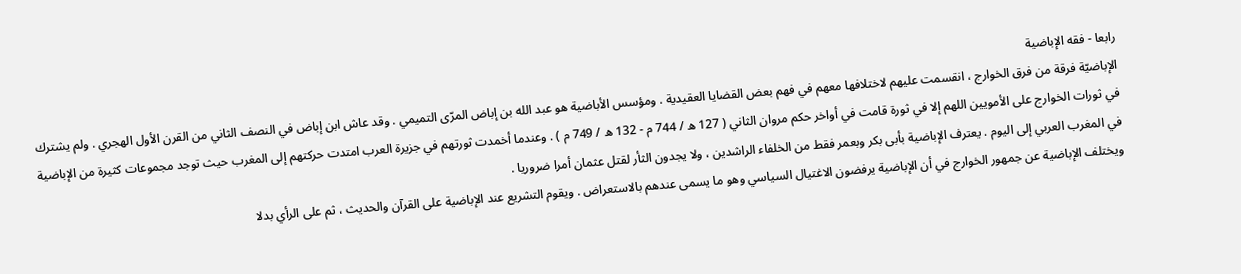رابعا - فقه الإباضية
الإباضيّة فرقة من فرق الخوارج ، انقسمت عليهم لاختلافها معهم في فهم بعض القضايا العقيدية . ومؤسس الأباضية هو عبد الله بن إباض المرّى التميمي . وقد عاش ابن إباض في النصف الثاني من القرن الأول الهجري . ولم يشترك في ثورات الخوارج على الأمويين اللهم إلا في ثورة قامت في أواخر حكم مروان الثاني ( 127 ه / 744 م - 132 ه / 749 م ) . وعندما أخمدت ثورتهم في جزيرة العرب امتدت حركتهم إلى المغرب حيث توجد مجموعات كثيرة من الإباضية في المغرب العربي إلى اليوم . يعترف الإباضية بأبى بكر وبعمر فقط من الخلفاء الراشدين ، ولا يجدون الثأر لقتل عثمان أمرا ضروريا .
ويختلف الإباضية عن جمهور الخوارج في أن الإباضية يرفضون الاغتيال السياسي وهو ما يسمى عندهم بالاستعراض . ويقوم التشريع عند الإباضية على القرآن والحديث ، ثم على الرأي بدلا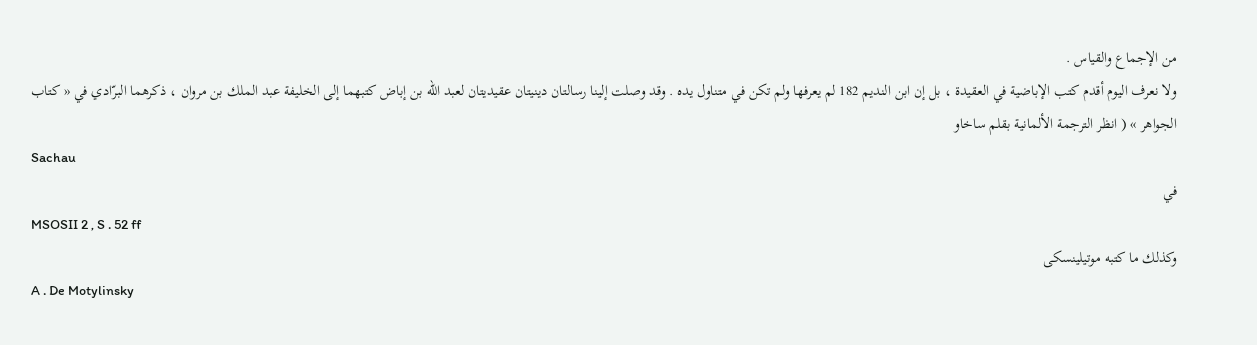من الإجماع والقياس .
ولا نعرف اليوم أقدم كتب الإباضية في العقيدة ، بل إن ابن النديم 182 لم يعرفها ولم تكن في متناول يده . وقد وصلت إلينا رسالتان دينيتان عقيديتان لعبد الله بن إباض كتبهما إلى الخليفة عبد الملك بن مروان ، ذكرهما البرّادي في « كتاب الجواهر » ( انظر الترجمة الألمانية بقلم ساخاو
Sachau
في
MSOSII 2 , S . 52 ff
وكذلك ما كتبه موتيلينسكى
A . De Motylinsky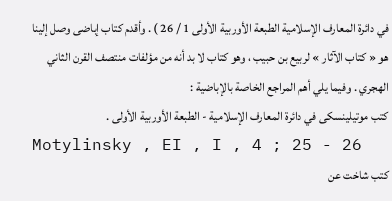في دائرة المعارف الإسلامية الطبعة الأوربية الأولى 1 / 26 ) . وأقدم كتاب إباضى وصل إلينا هو « كتاب الآثار » لربيع بن حبيب ، وهو كتاب لا بد أنه من مؤلفات منتصف القرن الثاني الهجري . وفيما يلي أهم المراجع الخاصة بالإباضية :
كتب موتيلينسكى في دائرة المعارف الإسلامية - الطبعة الأوربية الأولى .
Motylinsky , EI , I , 4 ; 25 - 26
كتب شاخت عن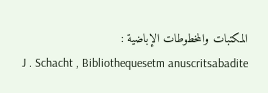المكتبات والمخطوطات الإباضية :
J . Schacht , Bibliothequesetm anuscritsabadite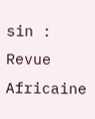sin : Revue Africaine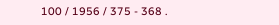100 / 1956 / 375 - 368 .